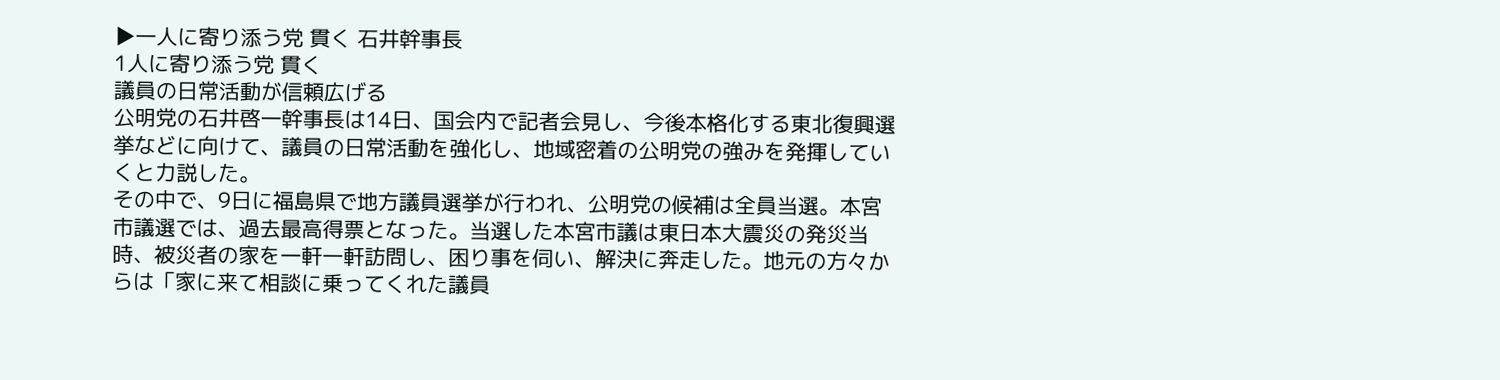▶一人に寄り添う党 貫く 石井幹事長
1人に寄り添う党 貫く
議員の日常活動が信頼広げる
公明党の石井啓一幹事長は14日、国会内で記者会見し、今後本格化する東北復興選挙などに向けて、議員の日常活動を強化し、地域密着の公明党の強みを発揮していくと力説した。
その中で、9日に福島県で地方議員選挙が行われ、公明党の候補は全員当選。本宮市議選では、過去最高得票となった。当選した本宮市議は東日本大震災の発災当時、被災者の家を一軒一軒訪問し、困り事を伺い、解決に奔走した。地元の方々からは「家に来て相談に乗ってくれた議員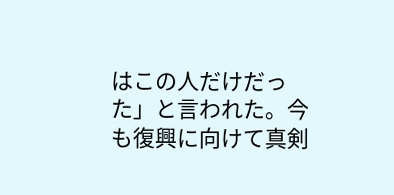はこの人だけだった」と言われた。今も復興に向けて真剣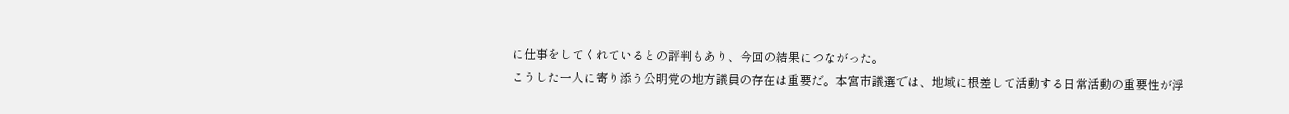に仕事をしてくれているとの評判もあり、今回の結果につながった。
こうした一人に寄り添う公明党の地方議員の存在は重要だ。本宮市議選では、地域に根差して活動する日常活動の重要性が浮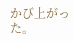かび上がった。